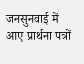जनसुनवाई में आए प्रार्थना पत्रों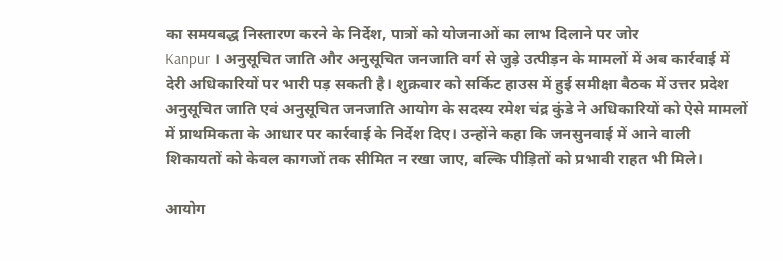का समयबद्ध निस्तारण करने के निर्देश, पात्रों को योजनाओं का लाभ दिलाने पर जोर
Kanpur । अनुसूचित जाति और अनुसूचित जनजाति वर्ग से जुड़े उत्पीड़न के मामलों में अब कार्रवाई में देरी अधिकारियों पर भारी पड़ सकती है। शुक्रवार को सर्किट हाउस में हुई समीक्षा बैठक में उत्तर प्रदेश अनुसूचित जाति एवं अनुसूचित जनजाति आयोग के सदस्य रमेश चंद्र कुंडे ने अधिकारियों को ऐसे मामलों में प्राथमिकता के आधार पर कार्रवाई के निर्देश दिए। उन्होंने कहा कि जनसुनवाई में आने वाली शिकायतों को केवल कागजों तक सीमित न रखा जाए, बल्कि पीड़ितों को प्रभावी राहत भी मिले।

आयोग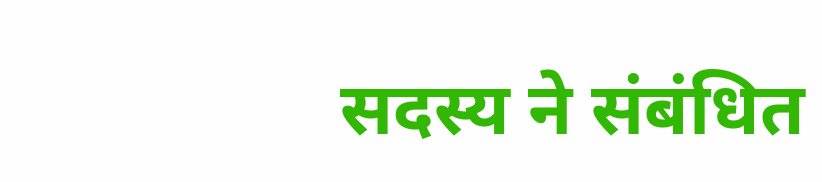सदस्य ने संबंधित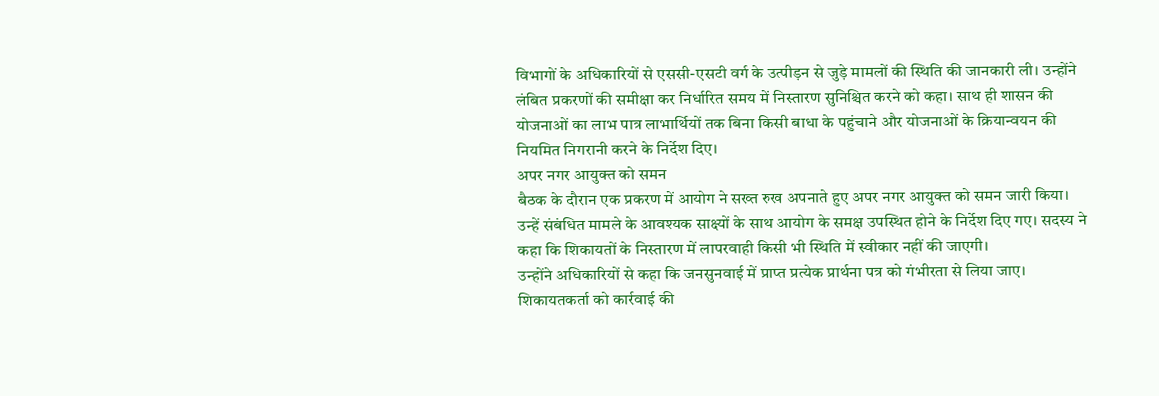विभागों के अधिकारियों से एससी-एसटी वर्ग के उत्पीड़न से जुड़े मामलों की स्थिति की जानकारी ली। उन्होंने लंबित प्रकरणों की समीक्षा कर निर्धारित समय में निस्तारण सुनिश्चित करने को कहा। साथ ही शासन की योजनाओं का लाभ पात्र लाभार्थियों तक बिना किसी बाधा के पहुंचाने और योजनाओं के क्रियान्वयन की नियमित निगरानी करने के निर्देश दिए।
अपर नगर आयुक्त को समन
बैठक के दौरान एक प्रकरण में आयोग ने सख्त रुख अपनाते हुए अपर नगर आयुक्त को समन जारी किया। उन्हें संबंधित मामले के आवश्यक साक्ष्यों के साथ आयोग के समक्ष उपस्थित होने के निर्देश दिए गए। सदस्य ने कहा कि शिकायतों के निस्तारण में लापरवाही किसी भी स्थिति में स्वीकार नहीं की जाएगी।
उन्होंने अधिकारियों से कहा कि जनसुनवाई में प्राप्त प्रत्येक प्रार्थना पत्र को गंभीरता से लिया जाए। शिकायतकर्ता को कार्रवाई की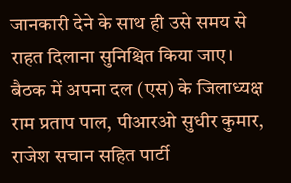जानकारी देने के साथ ही उसे समय से राहत दिलाना सुनिश्चित किया जाए।
बैठक में अपना दल (एस) के जिलाध्यक्ष राम प्रताप पाल, पीआरओ सुधीर कुमार, राजेश सचान सहित पार्टी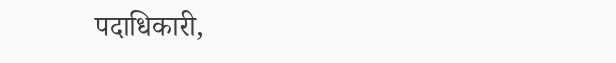पदाधिकारी,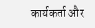कार्यकर्ता और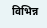विभिन्न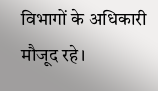विभागों के अधिकारी मौजूद रहे।